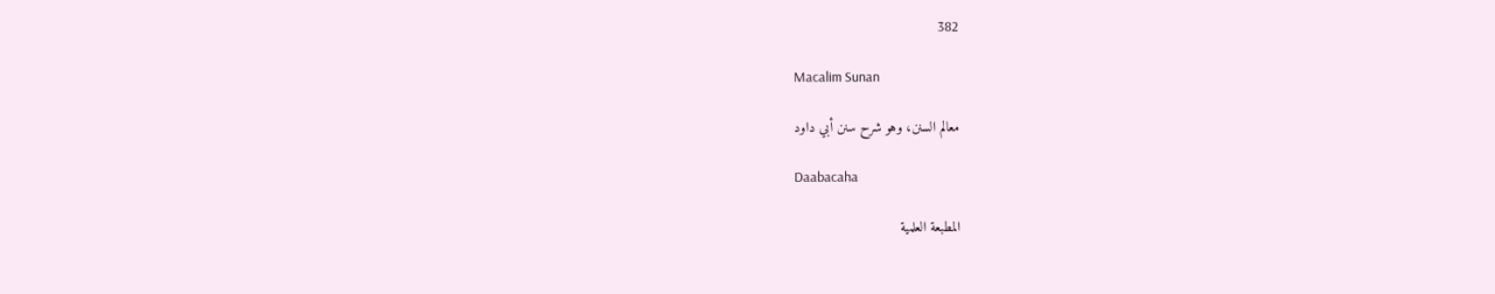382

Macalim Sunan

معالم السنن، وهو شرح سنن أبي داود

Daabacaha

المطبعة العلمية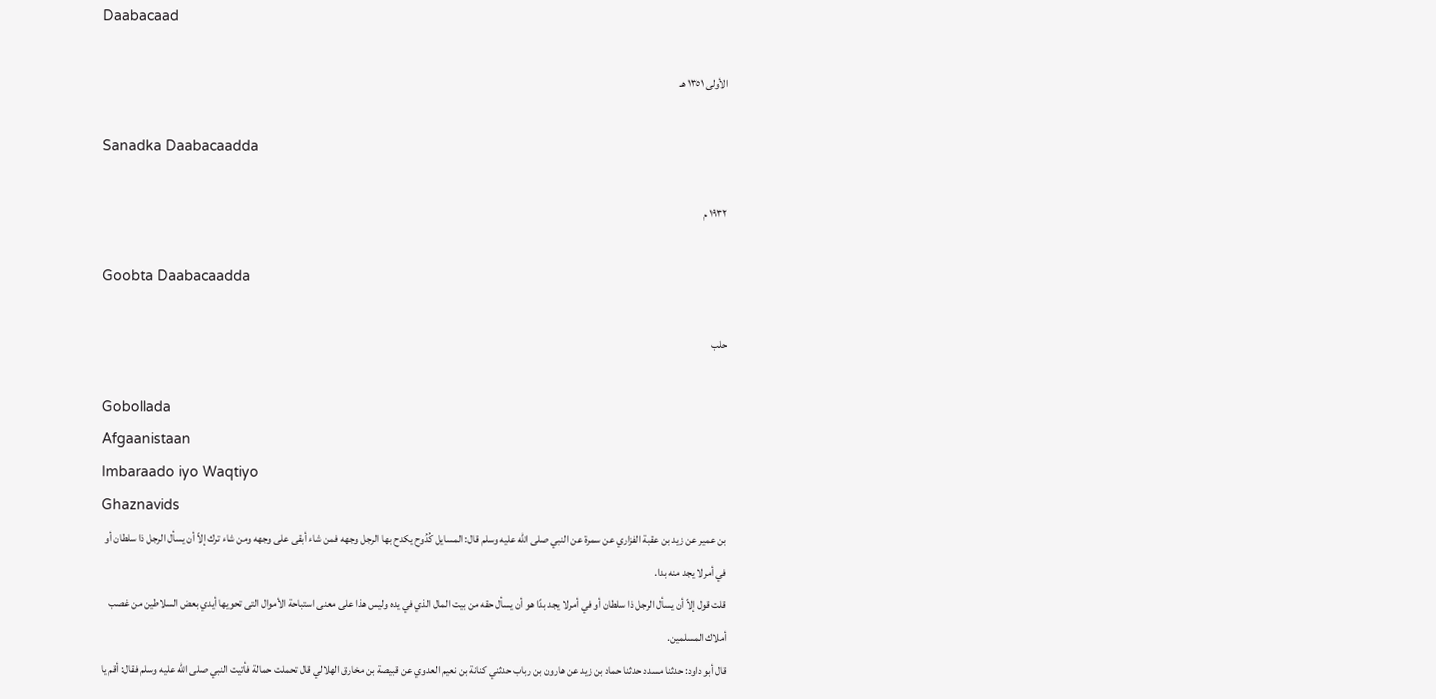Daabacaad

الأولى ١٣٥١ هـ

Sanadka Daabacaadda

١٩٣٢ م

Goobta Daabacaadda

حلب

Gobollada
Afgaanistaan
Imbaraado iyo Waqtiyo
Ghaznavids
بن عمير عن زيد بن عقبة الفزاري عن سمرة عن النبي صلى الله عليه وسلم قال: المسايل كُدُوح يكدح بها الرجل وجهه فمن شاء أبقى على وجهه ومن شاء ترك إلاّ أن يسأل الرجل ذا سلطان أو في أمرلا يجد منه بدا.
قلت قول إلاّ أن يسأل الرجل ذا سلطان أو في أمرلا يجد بدًا هو أن يسأل حقه من بيت المال الذي في يده وليس هذا على معنى استباحة الأموال التى تحويها أيدي بعض السلاطين من غصب أملاك المسلمين.
قال أبو داود: حدثنا مسدد حدثنا حماد بن زيد عن هارون بن رباب حدثني كنانة بن نعيم العدوي عن قبيصة بن مخارق الهلالي قال تحملت حمالة فأتيت النبي صلى الله عليه وسلم فقال: أقم يا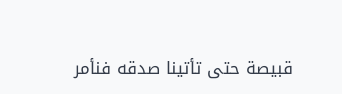قبيصة حتى تأتينا صدقه فنأمر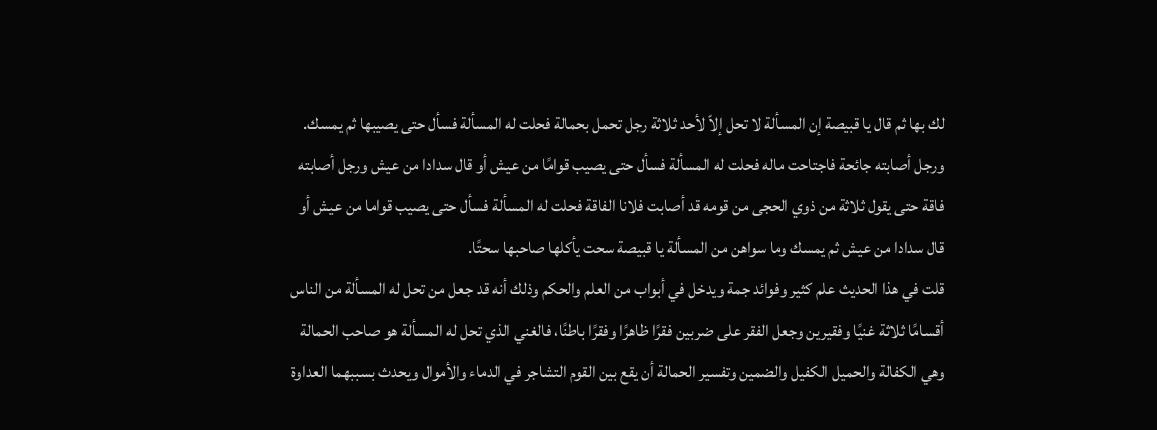لك بها ثم قال يا قبيصة إن المسألة لا تحل إلاّ لأحد ثلاثة رجل تحمل بحمالة فحلت له المسألة فسأل حتى يصيبها ثم يمسك. ورجل أصابته جائحة فاجتاحت ماله فحلت له المسألة فسأل حتى يصيب قوامًا من عيش أو قال سدادا من عيش ورجل أصابته فاقة حتى يقول ثلاثة من ذوي الحجى من قومه قد أصابت فلانا الفاقة فحلت له المسألة فسأل حتى يصيب قواما من عيش أو قال سدادا من عيش ثم يمسك وما سواهن من المسألة يا قبيصة سحت يأكلها صاحبها سحتًا.
قلت في هذا الحديث علم كثير وفوائد جمة ويدخل في أبواب من العلم والحكم وذلك أنه قد جعل من تحل له المسألة من الناس أقسامًا ثلاثة غنيًا وفقيرين وجعل الفقر على ضربين فقرًا ظاهرًا وفقرًا باطنًا، فالغني الذي تحل له المسألة هو صاحب الحمالة وهي الكفالة والحميل الكفيل والضمين وتفسير الحمالة أن يقع بين القوم التشاجر في الدماء والأموال ويحدث بسببهما العداوة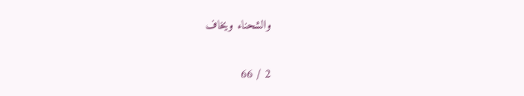والشحناء ويخاف

2 / 66